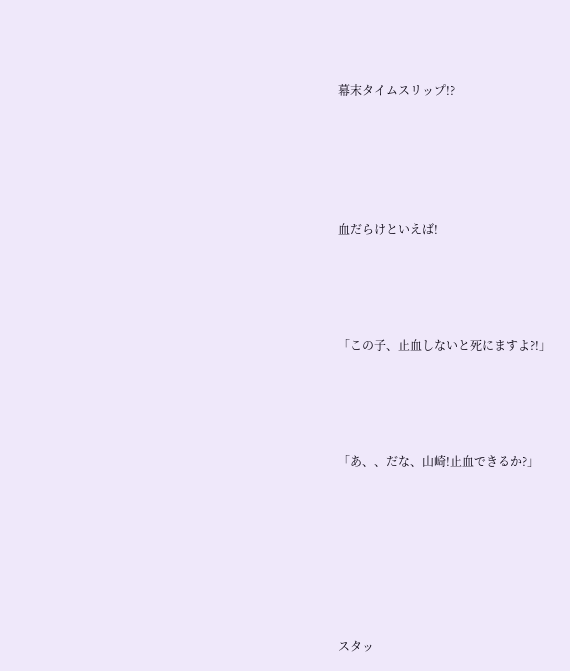幕末タイムスリップ!?





血だらけといえば!




「この子、止血しないと死にますよ?!」




「あ、、だな、山崎!止血できるか?」







スタッ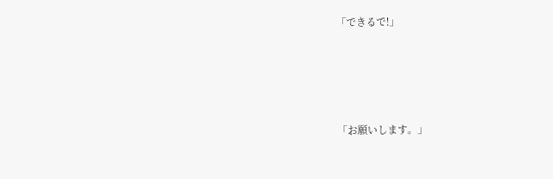「できるで!」





「お願いします。」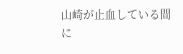山崎が止血している間に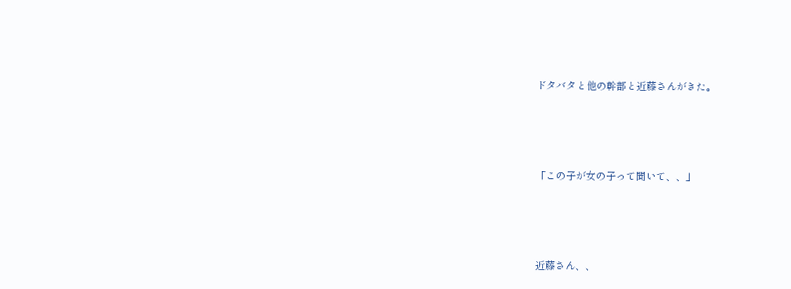ドタバタと他の幹部と近藤さんがきた。





「この子が女の子って聞いて、、」





近藤さん、、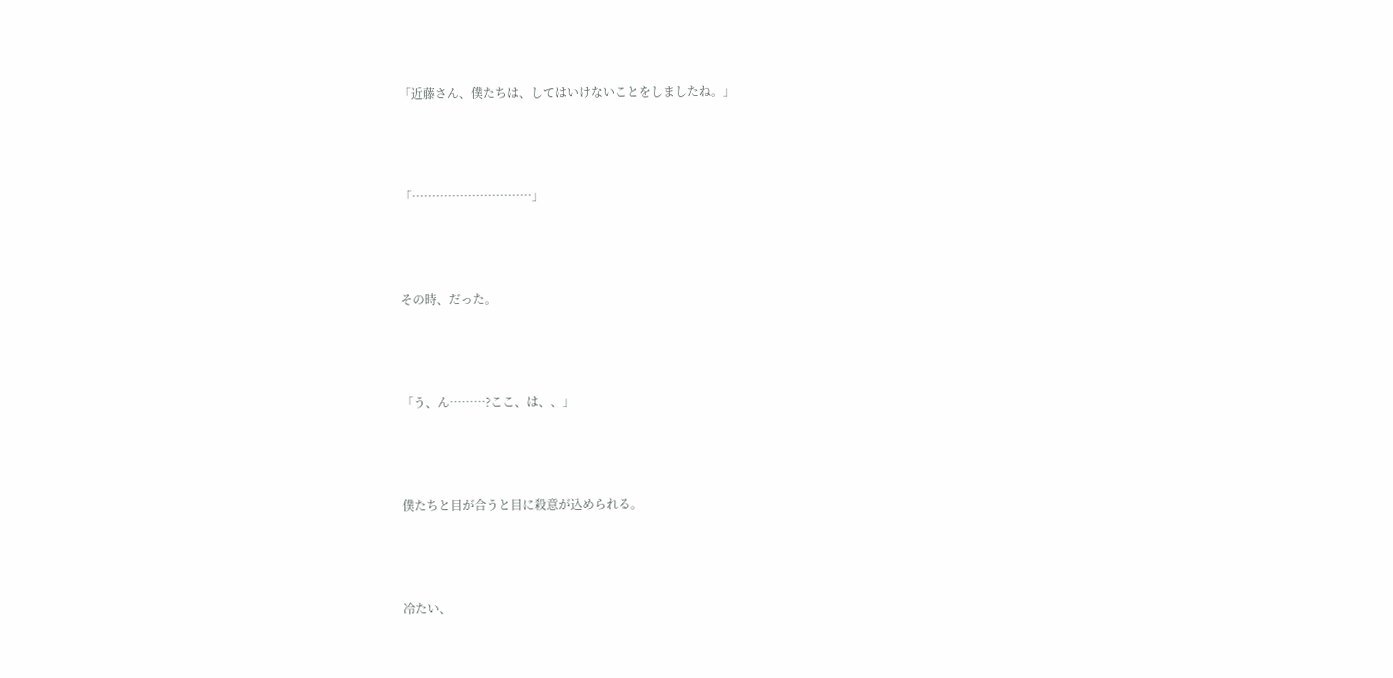「近藤さん、僕たちは、してはいけないことをしましたね。」





「…………………………」





その時、だった。





「う、ん………?ここ、は、、」





僕たちと目が合うと目に殺意が込められる。





冷たい、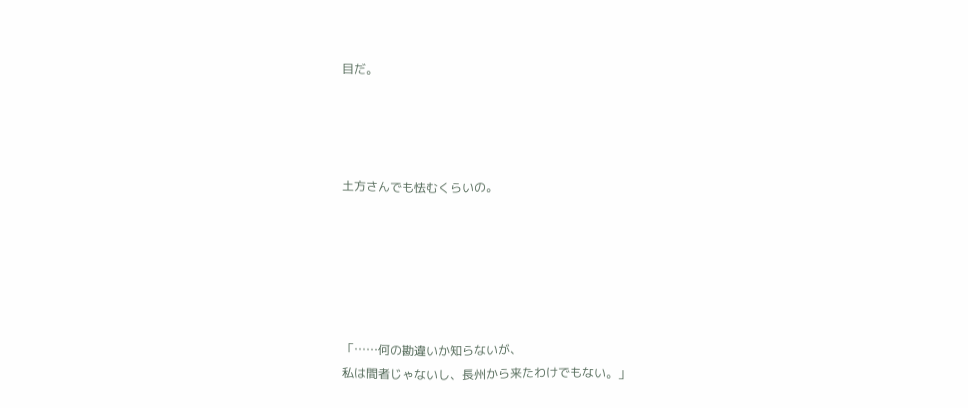目だ。




土方さんでも怯むくらいの。






「……何の勘違いか知らないが、
私は間者じゃないし、長州から来たわけでもない。」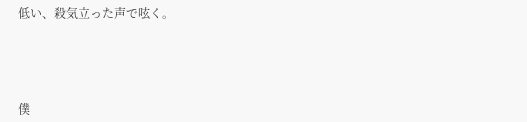低い、殺気立った声で呟く。





僕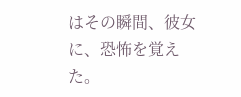はその瞬間、彼女に、恐怖を覚えた。